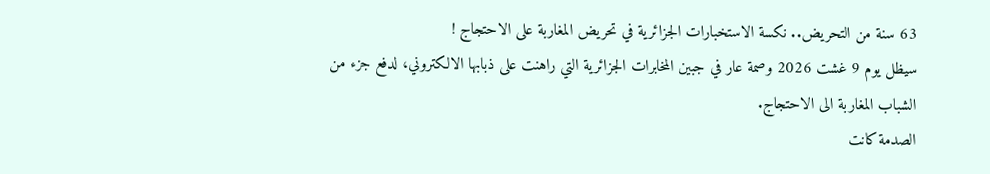63 سنة من التحريض.. نكسة الاستخبارات الجزائرية في تحريض المغاربة على الاحتجاج !
سيظل يوم 9 غشت 2026 وصمة عار في جبين المخابرات الجزائرية التي راهنت على ذبابها الالكتروني، لدفع جزء من الشباب المغاربة الى الاحتجاج.
الصدمة كانت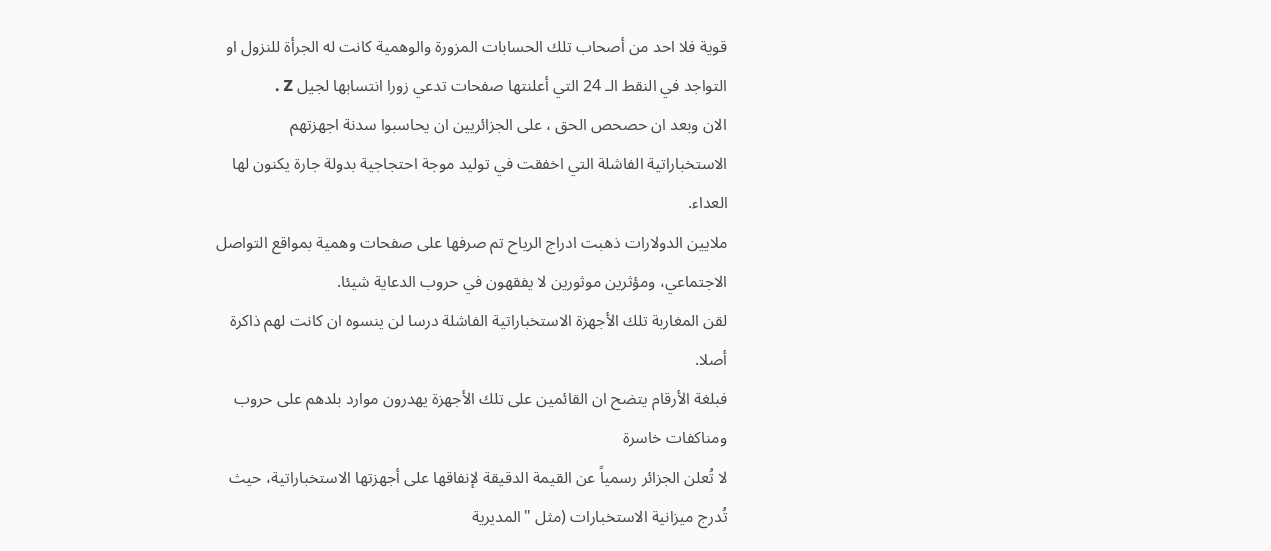قوية فلا احد من أصحاب تلك الحسابات المزورة والوهمية كانت له الجرأة للنزول او التواجد في النقط الـ 24 التي أعلنتها صفحات تدعي زورا انتسابها لجيل Z .
الان وبعد ان حصحص الحق ، على الجزائريين ان يحاسبوا سدنة اجهزتهم الاستخباراتية الفاشلة التي اخفقت في توليد موجة احتجاجية بدولة جارة يكنون لها العداء.
ملايين الدولارات ذهبت ادراج الرياح تم صرفها على صفحات وهمية بمواقع التواصل الاجتماعي، ومؤثرين موثورين لا يفقهون في حروب الدعاية شيئا.
لقن المغاربة تلك الأجهزة الاستخباراتية الفاشلة درسا لن ينسوه ان كانت لهم ذاكرة أصلا.
فبلغة الأرقام يتضح ان القائمين على تلك الأجهزة يهدرون موارد بلدهم على حروب ومناكفات خاسرة
لا تُعلن الجزائر رسمياً عن القيمة الدقيقة لإنفاقها على أجهزتها الاستخباراتية، حيث تُدرج ميزانية الاستخبارات (مثل "المديرية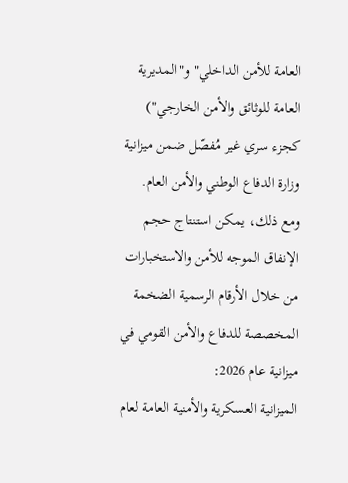العامة للأمن الداخلي" و"المديرية العامة للوثائق والأمن الخارجي") كجزء سري غير مُفصّل ضمن ميزانية وزارة الدفاع الوطني والأمن العام.
ومع ذلك، يمكن استنتاج حجم الإنفاق الموجه للأمن والاستخبارات من خلال الأرقام الرسمية الضخمة المخصصة للدفاع والأمن القومي في ميزانية عام 2026:
الميزانية العسكرية والأمنية العامة لعام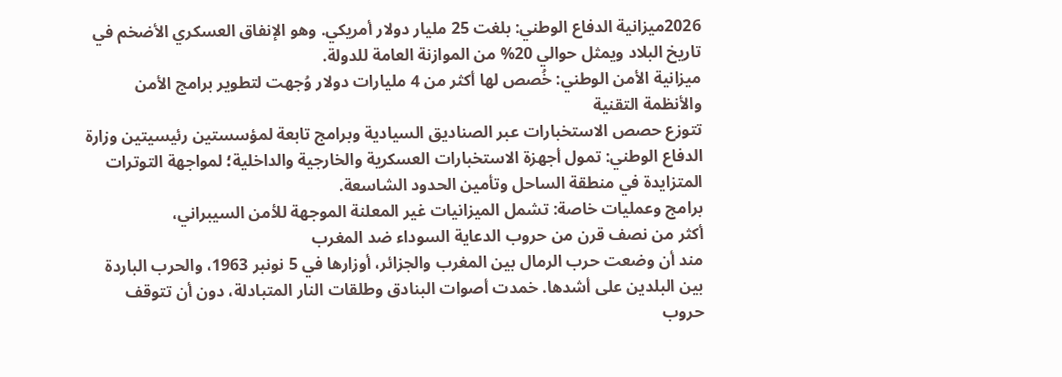2026ميزانية الدفاع الوطني: بلغت 25 مليار دولار أمريكي. وهو الإنفاق العسكري الأضخم في تاريخ البلاد ويمثل حوالي 20% من الموازنة العامة للدولة.
ميزانية الأمن الوطني: خُصص لها أكثر من 4 مليارات دولار وُجهت لتطوير برامج الأمن والأنظمة التقنية
تتوزع حصص الاستخبارات عبر الصناديق السيادية وبرامج تابعة لمؤسستين رئيسيتين وزارة الدفاع الوطني: تمول أجهزة الاستخبارات العسكرية والخارجية والداخلية؛ لمواجهة التوترات المتزايدة في منطقة الساحل وتأمين الحدود الشاسعة.
برامج وعمليات خاصة: تشمل الميزانيات غير المعلنة الموجهة للأمن السيبراني،
أكثر من نصف قرن من حروب الدعاية السوداء ضد المغرب
مند أن وضعت حرب الرمال بين المغرب والجزائر، أوزارها في 5 نونبر 1963، والحرب الباردة بين البلدين على أشدها. خمدت أصوات البنادق وطلقات النار المتبادلة، دون أن تتوقف حروب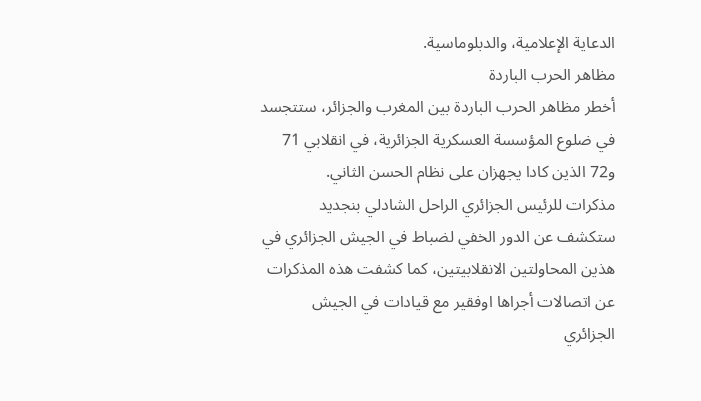الدعاية الإعلامية، والدبلوماسية.
مظاهر الحرب الباردة
أخطر مظاهر الحرب الباردة بين المغرب والجزائر، ستتجسد في ضلوع المؤسسة العسكرية الجزائرية، في انقلابي 71 و72 الذين كادا يجهزان على نظام الحسن الثاني.
مذكرات للرئيس الجزائري الراحل الشادلي بنجديد ستكشف عن الدور الخفي لضباط في الجيش الجزائري في هذين المحاولتين الانقلابيتين، كما كشفت هذه المذكرات عن اتصالات أجراها اوفقير مع قيادات في الجيش الجزائري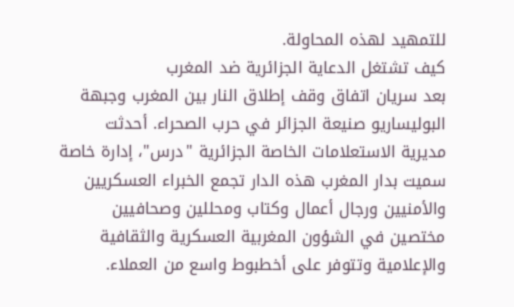للتمهيد لهذه المحاولة.
كيف تشتغل الدعاية الجزائرية ضد المغرب
بعد سريان اتفاق وقف إطلاق النار بين المغرب وجبهة البوليساريو صنيعة الجزائر في حرب الصحراء. أحدثت مديرية الاستعلامات الخاصة الجزائرية "درس"، إدارة خاصة سميت بدار المغرب هذه الدار تجمع الخبراء العسكريين والأمنيين ورجال أعمال وكتاب ومحللين وصحافيين مختصين في الشؤون المغربية العسكرية والثقافية والإعلامية وتتوفر على أخطبوط واسع من العملاء.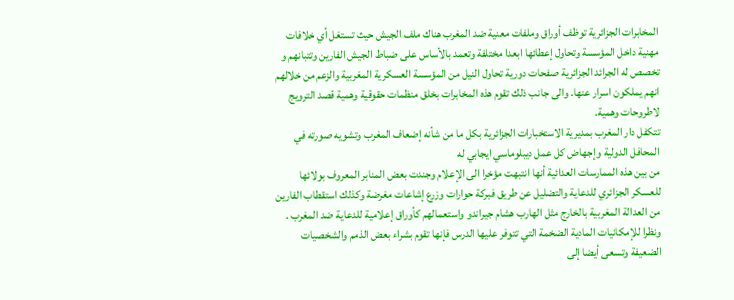المخابرات الجزائرية توظف أوراق وملفات معنية ضد المغرب هناك ملف الجيش حيث تستغل أي خلافات مهنية داخل المؤسسة وتحاول إعطائها ابعدا مختلفة وتعمد بالأساس على ضباط الجيش الفارين وتتبانهم و تخصص له الجرائد الجزائرية صفحات دورية تحاول النيل من المؤسسة العسكرية المغربية والزعم من خلالهم انهم يملكون اسرار عنها. والى جانب ذلك تقوم هذه المخابرات بخلق منظمات حقوقية وهمية قصد الترويج لاطروحات وهمية.
تتكفل دار المغرب بمديرية الاستخبارات الجزائرية بكل ما من شأنه إضعاف المغرب وتشويه صورته في المحافل الدولية وإجهاض كل عمل ديبلوماسي ايجابي له
من بين هذه الممارسات العدائية أنها انتبهت مؤخرا الى الإعلام وجندت بعض المنابر المعروف بولائها للعسكر الجزائري للدعاية والتضليل عن طريق فبركة حوارات وزرع إشاعات مغرضة وكذلك استقطاب الفارين من العدالة المغربية بالخارج مثل الهارب هشام جيراندو واستعمالهم كأوراق إعلامية للدعاية ضد المغرب .
ونظرا للإمكانيات المادية الضخمة التي تتوفر عليها الدرس فإنها تقوم بشراء بعض الذمم والشخصيات الضعيفة وتسعى أيضا إلى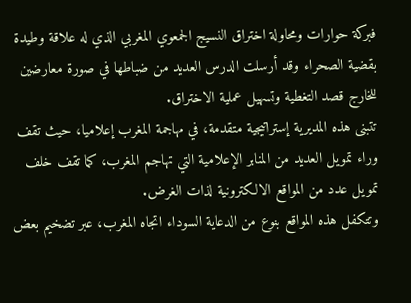فبركة حوارات ومحاولة اختراق النسيج الجمعوي المغربي الذي له علاقة وطيدة بقضية الصحراء وقد أرسلت الدرس العديد من ضباطها في صورة معارضين للخارج قصد التغطية وتسهيل عملية الاختراق.
تتبنى هذه المديرية إستراتيجية متقدمة، في مهاجمة المغرب إعلاميا، حيث تقف وراء تمويل العديد من المنابر الإعلامية التي تهاجم المغرب، كما تقف خلف تمويل عدد من المواقع الالكترونية لذات الغرض.
وتتكفل هذه المواقع بنوع من الدعاية السوداء اتجاه المغرب، عبر تضخيم بعض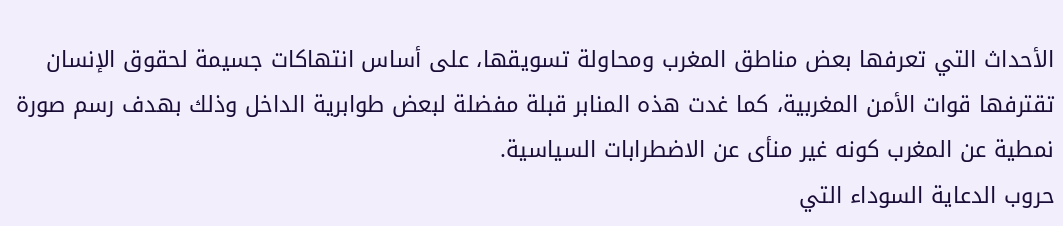الأحداث التي تعرفها بعض مناطق المغرب ومحاولة تسويقها، على أساس انتهاكات جسيمة لحقوق الإنسان تقترفها قوات الأمن المغربية، كما غدت هذه المنابر قبلة مفضلة لبعض طوابرية الداخل وذلك بهدف رسم صورة نمطية عن المغرب كونه غير منأى عن الاضطرابات السياسية.
حروب الدعاية السوداء التي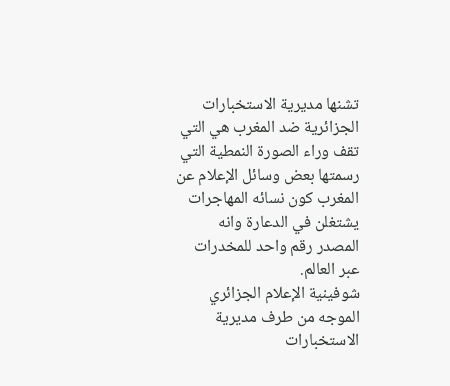تشنها مديرية الاستخبارات الجزائرية ضد المغرب هي التي تقف وراء الصورة النمطية التي رسمتها بعض وسائل الإعلام عن المغرب كون نسائه المهاجرات يشتغلن في الدعارة وانه المصدر رقم واحد للمخدرات عبر العالم.
شوفينية الإعلام الجزائري الموجه من طرف مديرية الاستخبارات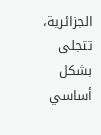الجزائرية، تتجلى بشكل أساسي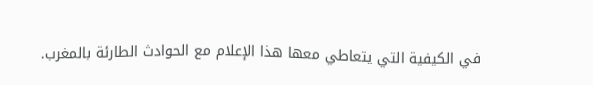في الكيفية التي يتعاطي معها هذا الإعلام مع الحوادث الطارئة بالمغرب.